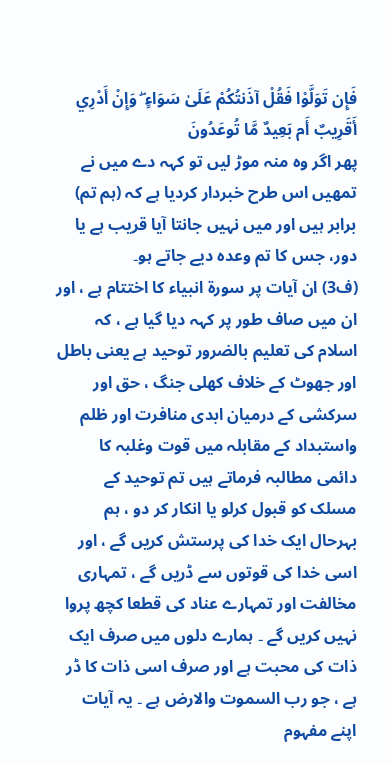فَإِن تَوَلَّوْا فَقُلْ آذَنتُكُمْ عَلَىٰ سَوَاءٍ ۖ وَإِنْ أَدْرِي أَقَرِيبٌ أَم بَعِيدٌ مَّا تُوعَدُونَ
پھر اگر وہ منہ موڑ لیں تو کہہ دے میں نے تمھیں اس طرح خبردار کردیا ہے کہ (ہم تم) برابر ہیں اور میں نہیں جانتا آیا قریب ہے یا دور، جس کا تم وعدہ دیے جاتے ہو۔
(ف3) ان آیات پر سورۃ انبیاء کا اختتام ہے ، اور ان میں صاف طور پر کہہ دیا گیا ہے ، کہ اسلام کی تعلیم بالضرور توحید ہے یعنی باطل اور جھوٹ کے خلاف کھلی جنگ ، حق اور سرکشی کے درمیان ابدی منافرت اور ظلم واستبداد کے مقابلہ میں قوت وغلبہ کا دائمی مطالبہ فرماتے ہیں تم توحید کے مسلک کو قبول کرلو یا انکار کر دو ، ہم بہرحال ایک خدا کی پرستش کریں گے ، اور اسی خدا کی قوتوں سے ڈریں گے ، تمہاری مخالفت اور تمہارے عناد کی قطعا کچھ پروا نہیں کریں گے ۔ ہمارے دلوں میں صرف ایک ذات کی محبت ہے اور صرف اسی ذات کا ڈر ہے ، جو رب السموت والارض ہے ۔ یہ آیات اپنے مفہوم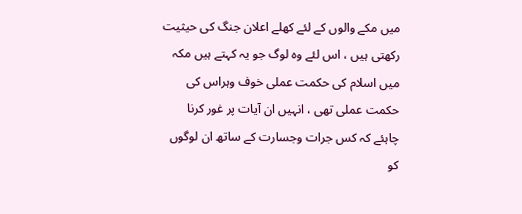میں مکے والوں کے لئے کھلے اعلان جنگ کی حیثیت رکھتی ہیں ، اس لئے وہ لوگ جو یہ کہتے ہیں مکہ میں اسلام کی حکمت عملی خوف وہراس کی حکمت عملی تھی ، انہیں ان آیات پر غور کرنا چاہئے کہ کس جرات وجسارت کے ساتھ ان لوگوں کو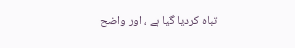تباہ کردیا گیا ہے ، اور واضح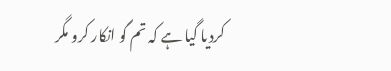کردیا گیا ہے کہ تم گو انکار کرو مگر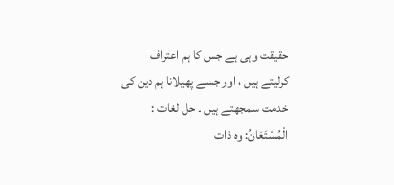حقیقت وہی ہے جس کا ہم اعتراف کرلیتے ہیں ، اور جسے پھیلانا ہم دین کی خدمت سمجھتے ہیں ۔ حل لغات : الْمُسْتَعَانُ: وہ ذات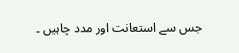جس سے استعانت اور مدد چاہیں ۔